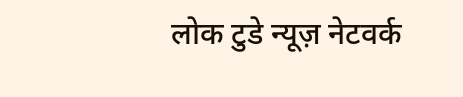लोक टुडे न्यूज़ नेटवर्क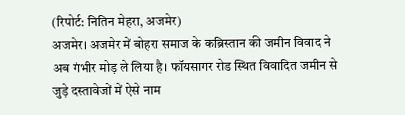(रिपोर्ट: नितिन मेहरा, अजमेर)
अजमेर। अजमेर में बोहरा समाज के कब्रिस्तान की जमीन विवाद ने अब गंभीर मोड़ ले लिया है। फॉयसागर रोड स्थित विवादित जमीन से जुड़े दस्तावेजों में ऐसे नाम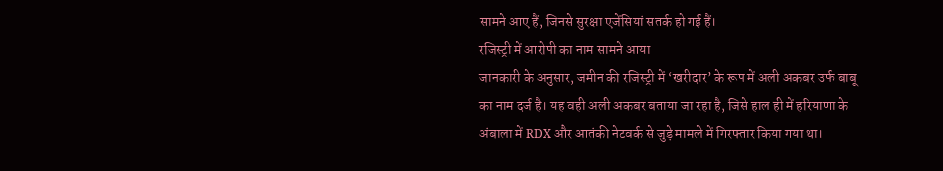सामने आए हैं, जिनसे सुरक्षा एजेंसियां सतर्क हो गई हैं।
रजिस्ट्री में आरोपी का नाम सामने आया
जानकारी के अनुसार, जमीन की रजिस्ट्री में ‘खरीदार’ के रूप में अली अकबर उर्फ बाबू का नाम दर्ज है। यह वही अली अकबर बताया जा रहा है, जिसे हाल ही में हरियाणा के अंबाला में RDX और आतंकी नेटवर्क से जुड़े मामले में गिरफ्तार किया गया था।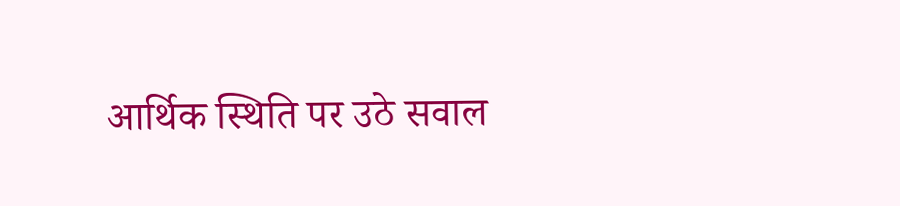आर्थिक स्थिति पर उठे सवाल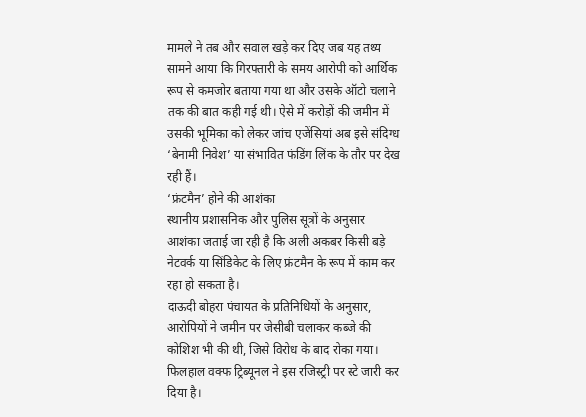मामले ने तब और सवाल खड़े कर दिए जब यह तथ्य सामने आया कि गिरफ्तारी के समय आरोपी को आर्थिक रूप से कमजोर बताया गया था और उसके ऑटो चलाने तक की बात कही गई थी। ऐसे में करोड़ों की जमीन में उसकी भूमिका को लेकर जांच एजेंसियां अब इसे संदिग्ध ‘बेनामी निवेश’ या संभावित फंडिंग लिंक के तौर पर देख रही हैं।
‘फ्रंटमैन’ होने की आशंका
स्थानीय प्रशासनिक और पुलिस सूत्रों के अनुसार आशंका जताई जा रही है कि अली अकबर किसी बड़े नेटवर्क या सिंडिकेट के लिए फ्रंटमैन के रूप में काम कर रहा हो सकता है।
दाऊदी बोहरा पंचायत के प्रतिनिधियों के अनुसार, आरोपियों ने जमीन पर जेसीबी चलाकर कब्जे की कोशिश भी की थी, जिसे विरोध के बाद रोका गया। फिलहाल वक्फ ट्रिब्यूनल ने इस रजिस्ट्री पर स्टे जारी कर दिया है।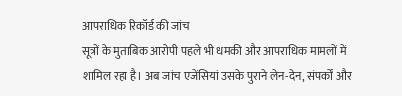आपराधिक रिकॉर्ड की जांच
सूत्रों के मुताबिक आरोपी पहले भी धमकी और आपराधिक मामलों में शामिल रहा है। अब जांच एजेंसियां उसके पुराने लेन-देन, संपर्कों और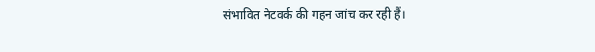संभावित नेटवर्क की गहन जांच कर रही हैं।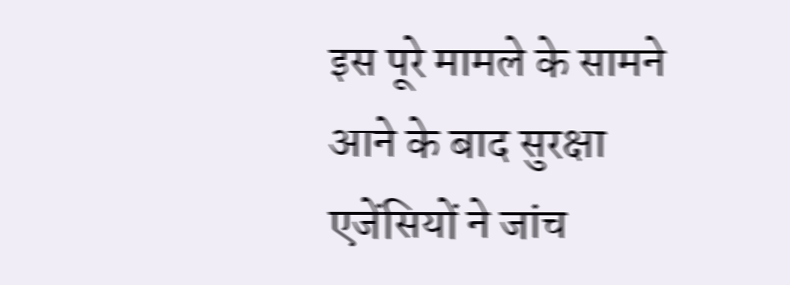इस पूरे मामले के सामने आने के बाद सुरक्षा एजेंसियों ने जांच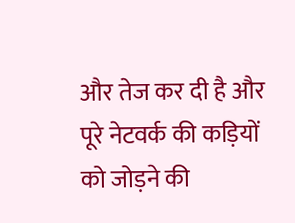और तेज कर दी है और पूरे नेटवर्क की कड़ियों को जोड़ने की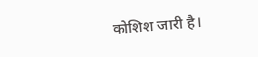कोशिश जारी है।